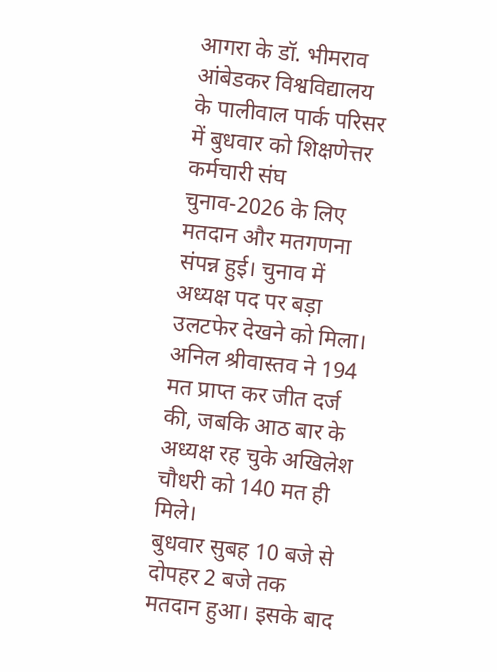आगरा के डॉ. भीमराव आंबेडकर विश्वविद्यालय के पालीवाल पार्क परिसर में बुधवार को शिक्षणेत्तर कर्मचारी संघ चुनाव-2026 के लिए मतदान और मतगणना संपन्न हुई। चुनाव में अध्यक्ष पद पर बड़ा उलटफेर देखने को मिला। अनिल श्रीवास्तव ने 194 मत प्राप्त कर जीत दर्ज की, जबकि आठ बार के अध्यक्ष रह चुके अखिलेश चौधरी को 140 मत ही मिले।
बुधवार सुबह 10 बजे से दोपहर 2 बजे तक मतदान हुआ। इसके बाद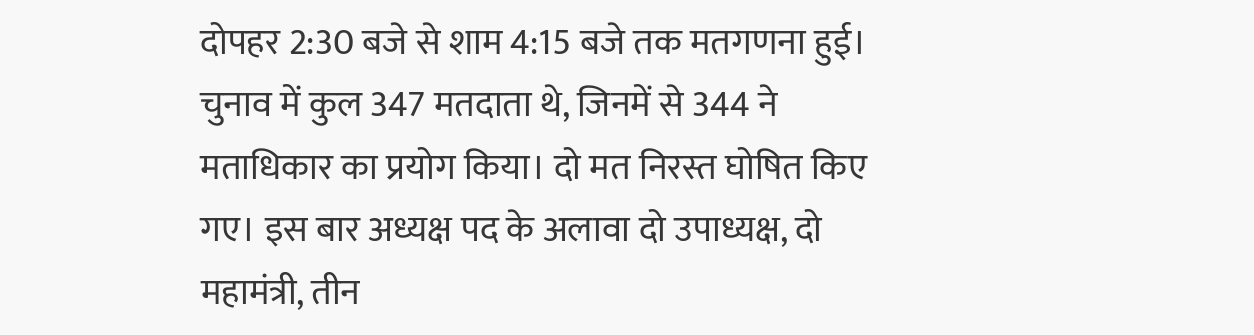दोपहर 2:30 बजे से शाम 4:15 बजे तक मतगणना हुई। चुनाव में कुल 347 मतदाता थे, जिनमें से 344 ने मताधिकार का प्रयोग किया। दो मत निरस्त घोषित किए गए। इस बार अध्यक्ष पद के अलावा दो उपाध्यक्ष, दो महामंत्री, तीन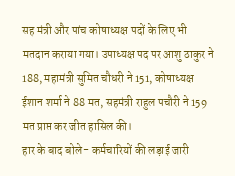सह मंत्री और पांच कोषाध्यक्ष पदों के लिए भी मतदान कराया गया। उपाध्यक्ष पद पर आशु ठाकुर ने 188, महामंत्री सुमित चौधरी ने 151, कोषाध्यक्ष ईशान शर्मा ने 88 मत, सहमंत्री राहुल पचौरी ने 159 मत प्राप्त कर जीत हासिल की।
हार के बाद बोले- कर्मचारियों की लड़ाई जारी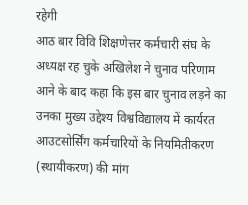रहेगी
आठ बार विवि शिक्षणेत्तर कर्मचारी संघ के अध्यक्ष रह चुके अखिलेश ने चुनाव परिणाम आने के बाद कहा कि इस बार चुनाव लड़ने का उनका मुख्य उद्देश्य विश्वविद्यालय में कार्यरत आउटसोर्सिंग कर्मचारियों के नियमितीकरण (स्थायीकरण) की मांग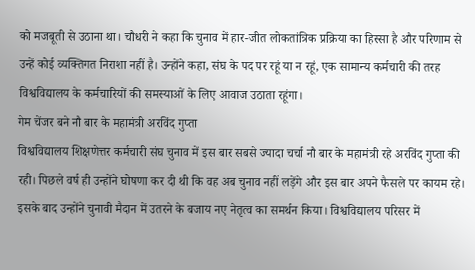को मजबूती से उठाना था। चौधरी ने कहा कि चुनाव में हार-जीत लोकतांत्रिक प्रक्रिया का हिस्सा है और परिणाम से उन्हें कोई व्यक्तिगत निराशा नहीं है। उन्होंने कहा, संघ के पद पर रहूं या न रहूं, एक सामान्य कर्मचारी की तरह विश्वविद्यालय के कर्मचारियों की समस्याओं के लिए आवाज उठाता रहूंगा।
गेम चेंजर बने नौ बार के महामंत्री अरविंद गुप्ता
विश्वविद्यालय शिक्षणेत्तर कर्मचारी संघ चुनाव में इस बार सबसे ज्यादा चर्चा नौ बार के महामंत्री रहे अरविंद गुप्ता की रही। पिछले वर्ष ही उन्होंने घोषणा कर दी थी कि वह अब चुनाव नहीं लड़ेंगे और इस बार अपने फैसले पर कायम रहे। इसके बाद उन्होंने चुनावी मैदान में उतरने के बजाय नए नेतृत्व का समर्थन किया। विश्वविद्यालय परिसर में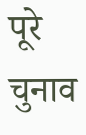पूरे चुनाव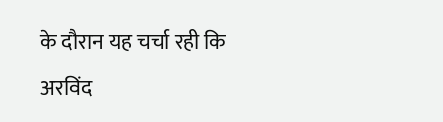के दौरान यह चर्चा रही कि अरविंद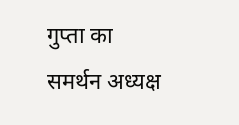गुप्ता का समर्थन अध्यक्ष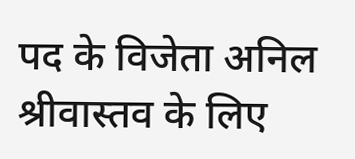पद के विजेता अनिल श्रीवास्तव के लिए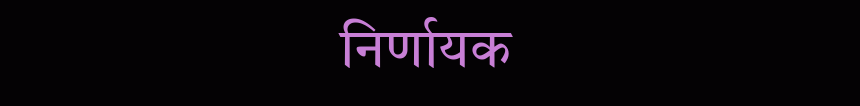निर्णायक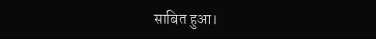साबित हुआ।